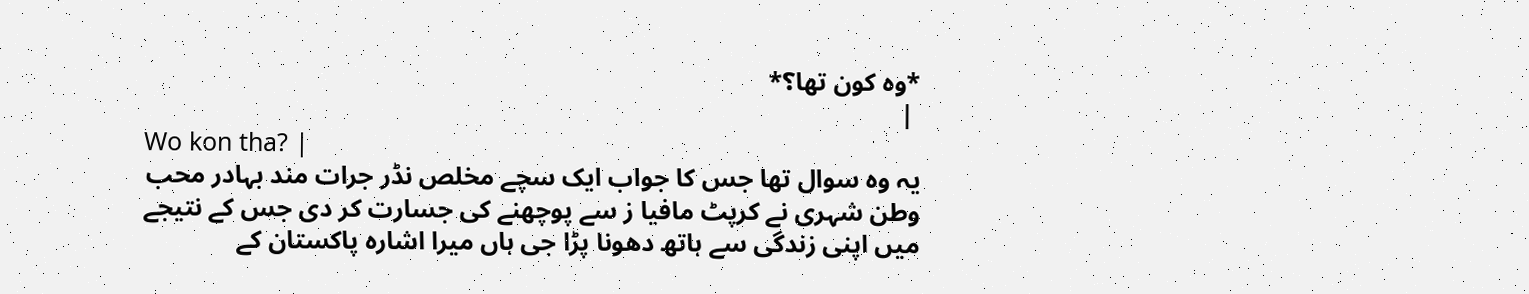*وہ کون تھا؟*
 |
Wo kon tha? |
یہ وہ سوال تھا جس کا جواب ایک سچے مخلص نڈر جرات مند بہادر محب وطن شہری نے کرپٹ مافیا ز سے پوچھنے کی جسارت کر دی جس کے نتیجے میں اپنی زندگی سے ہاتھ دھونا پڑا جی ہاں میرا اشارہ پاکستان کے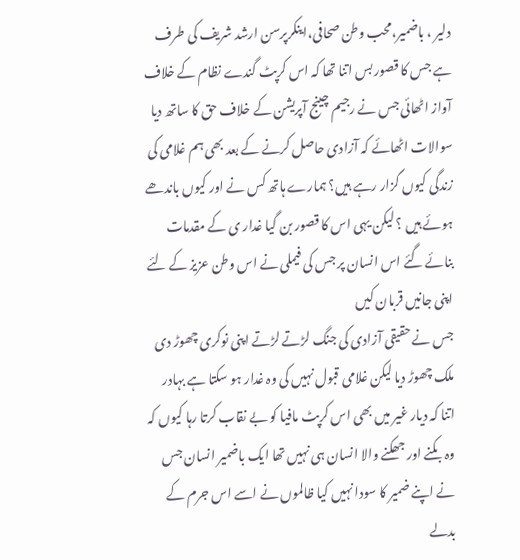دلیر ، باضمیر،محب وطن صحافی،اینکرپرسن ارشد شریف کی طرف ہے جس کا قصور بس اتنا تھا کہ اس کرپٹ گندے نظام کے خلاف آواز اٹھائی جس نے رجیم چینج آپریشن کے خلاف حق کا ساتھ دیا سوالات اٹھائے کہ آزادی حاصل کرنے کے بعد بھی ہم غلامی کی زندگی کیوں گزار رہے ہیں؟ ہمارے ہاتھ کس نے اور کیوں باندھے ہوئے ہیں ؟ لیکن یہی اس کا قصور بن گیا غدار ی کے مقدمات بنائے گئے اس انسان پر جس کی فیملی نے اس وطن عزیز کے لئے اپنی جانیں قربان کیں
جس نے حقیقی آزادی کی جنگ لڑتے لڑتے اپنی نوکری چھوڑ دی ملک چھوڑ دیا لیکن غلامی قبول نہیں کی وہ غدار ہو سکتا ہے بہادر اتنا کہ دیار غیر میں بھی اس کرپٹ مافیا کو بے نقاب کرتا رہا کیوں کہ وہ بکنے اور جھکنے والا انسان ہی نہیں تھا ایک باضمیر انسان جس نے اپنے ضمیر کا سودا نہیں کیا ظالموں نے اسے اس جرم کے بدلے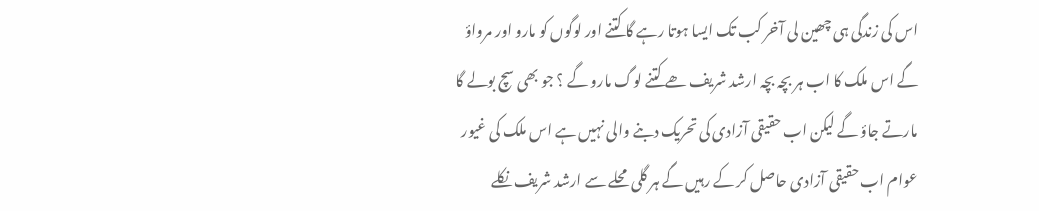اس کی زندگی ہی چھین لی آخر کب تک ایسا ہوتا رہے گا کتنے اور لوگوں کو مارو اور مرواؤ گے اس ملک کا اب ہر بچہ بچہ ارشد شریف ھے کتنے لوگ مارو گے ؟ جو بھی سچ بولے گا مارتے جاؤ گے لیکن اب حقیقی آزادی کی تحریک دبنے والی نہیں ہے اس ملک کی غیور عوام اب حقیقی آزادی حاصل کر کے رہیں گے ہر گلی محلے سے ارشد شریف نکلے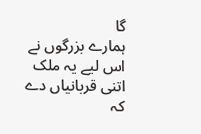گا
ہمارے بزرگوں نے اس لیے یہ ملک اتنی قربانیاں دے کہ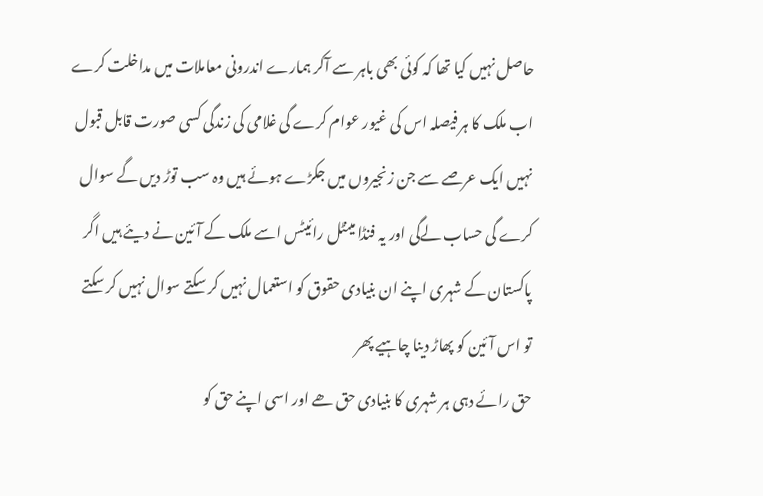حاصل نہیں کیا تھا کہ کوئی بھی باہر سے آکر ہمارے اندرونی معاملات میں مداخلت کرے اب ملک کا ہر فیصلہ اس کی غیور عوام کرے گی غلامی کی زندگی کسی صورت قابل قبول نہیں ایک عرصے سے جن زنجیروں میں جکڑے ہوئے ہیں وہ سب توڑ دیں گے سوال کرے گی حساب لےگی اور یہ فنڈا مینٹل رائیٹس اسے ملک کے آئین نے دیئے ہیں اگر پاکستان کے شہری اپنے ان بنیادی حقوق کو استعمال نہیں کر سکتے سوال نہیں کر سکتے تو اس آئین کو پھاڑ دینا چاہیے پھر
حق رائے دہی ہر شہری کا بنیادی حق ھے اور اسی اپنے حق کو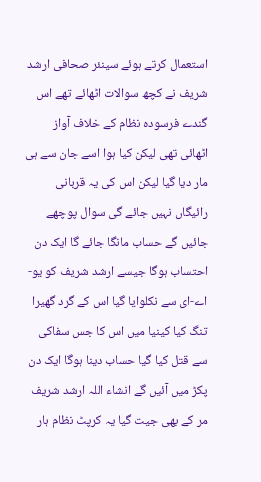استعمال کرتے ہوئے سینئر صحافی ارشد شریف نے کچھ سوالات اٹھائے تھے اس گندے فرسودہ نظام کے خلاف آواز اٹھائی تھی لیکن کیا ہوا اسے جان سے ہی مار دیا گیا لیکن اس کی یہ قربانی رائیگاں نہیں جائے گی سوال پوچھے جائیں گے حساب مانگا جائے گا ایک دن احتساب ہوگا جیسے ارشد شریف کو یو-اے-ای سے نکلوایا گیا اس کے گرد گھیرا تنگ کیا کینیا میں اس کا جس سفاکی سے قتل کیا گیا حساب دینا ہوگا ایک دن پکڑ میں آئیں گے انشاء اللہ ارشد شریف مر کے بھی جیت گیا یہ کرپٹ نظام ہار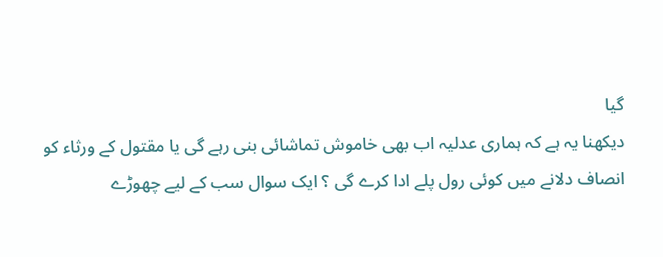گیا
دیکھنا یہ ہے کہ ہماری عدلیہ اب بھی خاموش تماشائی بنی رہے گی یا مقتول کے ورثاء کو انصاف دلانے میں کوئی رول پلے ادا کرے گی ؟ ایک سوال سب کے لیے چھوڑے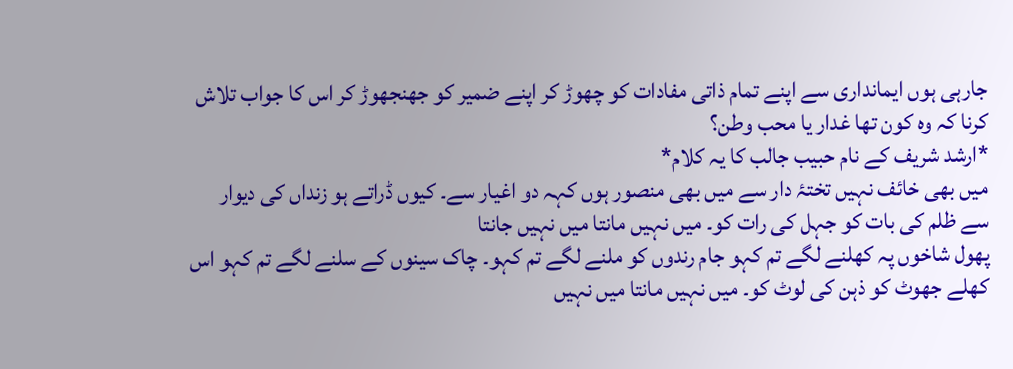جارہی ہوں ایمانداری سے اپنے تمام ذاتی مفادات کو چھوڑ کر اپنے ضمیر کو جھنجھوڑ کر اس کا جواب تلاش کرنا کہ وہ کون تھا غدار یا محب وطن؟
*ارشد شریف کے نام حبیب جالب کا یہ کلام*
میں بھی خائف نہیں تختۂ دار سے میں بھی منصور ہوں کہہ دو اغیار سے۔ کیوں ڈراتے ہو زنداں کی دیوار سے ظلم کی بات کو جہل کی رات کو۔ میں نہیں مانتا میں نہیں جانتا
پھول شاخوں پہ کھلنے لگے تم کہو جام رندوں کو ملنے لگے تم کہو۔ چاک سینوں کے سلنے لگے تم کہو اس کھلے جھوٹ کو ذہن کی لوٹ کو۔ میں نہیں مانتا میں نہیں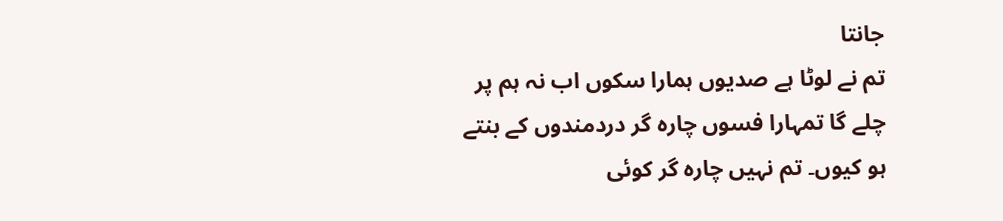جانتا
تم نے لوٹا ہے صدیوں ہمارا سکوں اب نہ ہم پر چلے گا تمہارا فسوں چارہ گر دردمندوں کے بنتے ہو کیوں۔ تم نہیں چارہ گر کوئی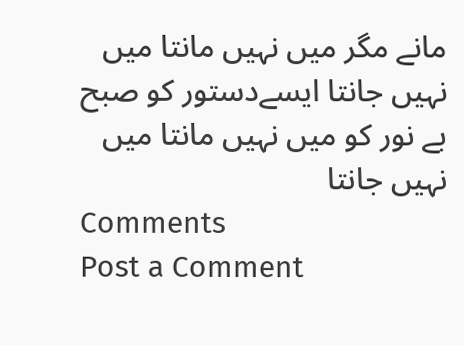مانے مگر میں نہیں مانتا میں نہیں جانتا ایسےدستور کو صبح بے نور کو میں نہیں مانتا میں نہیں جانتا
Comments
Post a Comment